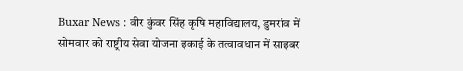Buxar News : वीर कुंवर सिंह कृषि महाविद्यालय, डुमरांव में सोमवार को राष्ट्रीय सेवा योजना इकाई के तत्वावधान में साइबर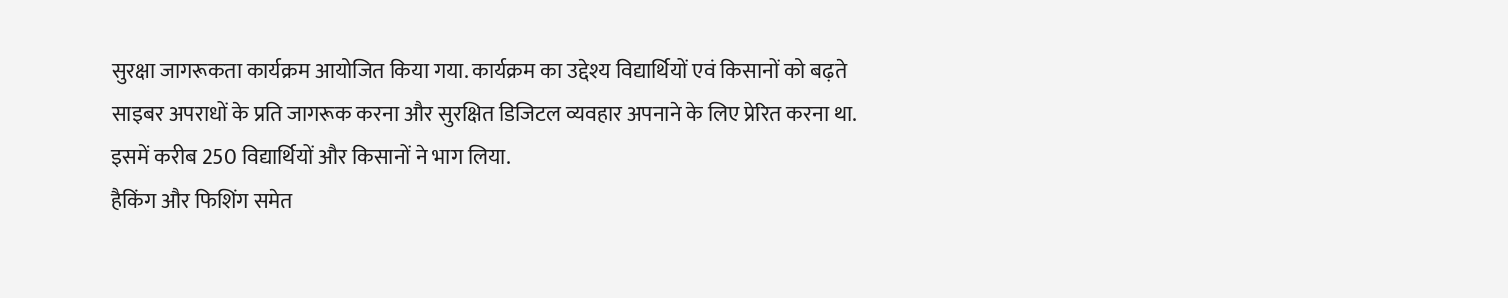सुरक्षा जागरूकता कार्यक्रम आयोजित किया गया. कार्यक्रम का उद्देश्य विद्यार्थियों एवं किसानों को बढ़ते साइबर अपराधों के प्रति जागरूक करना और सुरक्षित डिजिटल व्यवहार अपनाने के लिए प्रेरित करना था. इसमें करीब 250 विद्यार्थियों और किसानों ने भाग लिया.
हैकिंग और फिशिंग समेत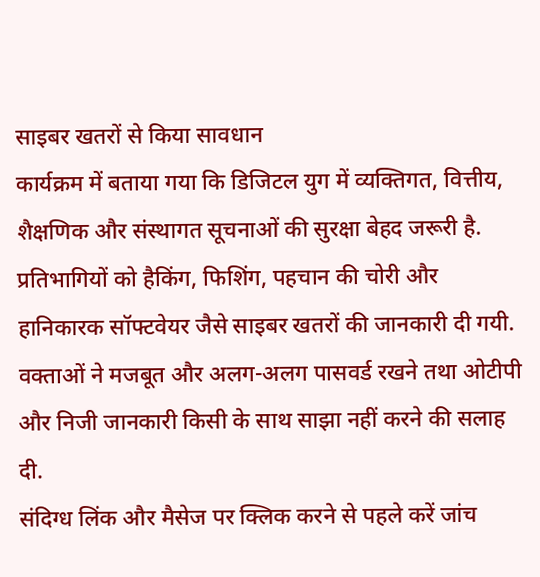साइबर खतरों से किया सावधान
कार्यक्रम में बताया गया कि डिजिटल युग में व्यक्तिगत, वित्तीय, शैक्षणिक और संस्थागत सूचनाओं की सुरक्षा बेहद जरूरी है. प्रतिभागियों को हैकिंग, फिशिंग, पहचान की चोरी और हानिकारक सॉफ्टवेयर जैसे साइबर खतरों की जानकारी दी गयी. वक्ताओं ने मजबूत और अलग-अलग पासवर्ड रखने तथा ओटीपी और निजी जानकारी किसी के साथ साझा नहीं करने की सलाह दी.
संदिग्ध लिंक और मैसेज पर क्लिक करने से पहले करें जांच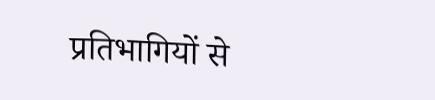प्रतिभागियों से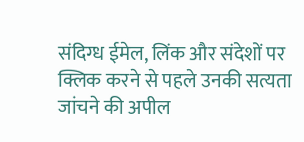संदिग्ध ईमेल, लिंक और संदेशों पर क्लिक करने से पहले उनकी सत्यता जांचने की अपील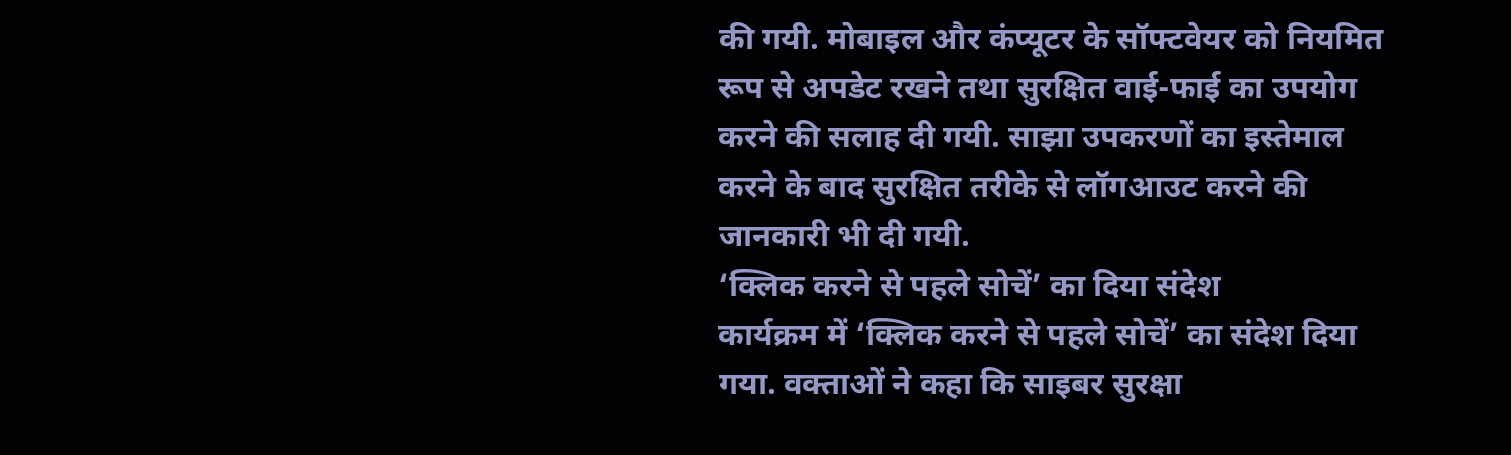की गयी. मोबाइल और कंप्यूटर के सॉफ्टवेयर को नियमित रूप से अपडेट रखने तथा सुरक्षित वाई-फाई का उपयोग करने की सलाह दी गयी. साझा उपकरणों का इस्तेमाल करने के बाद सुरक्षित तरीके से लॉगआउट करने की जानकारी भी दी गयी.
‘क्लिक करने से पहले सोचें’ का दिया संदेश
कार्यक्रम में ‘क्लिक करने से पहले सोचें’ का संदेश दिया गया. वक्ताओं ने कहा कि साइबर सुरक्षा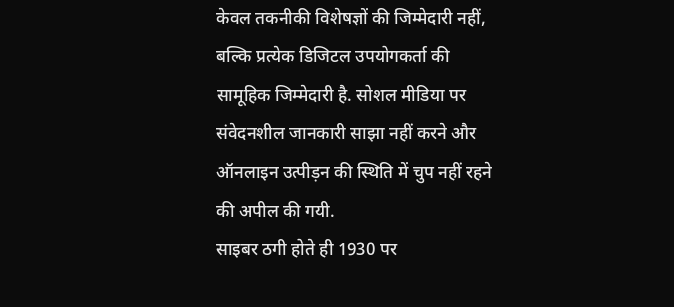केवल तकनीकी विशेषज्ञों की जिम्मेदारी नहीं, बल्कि प्रत्येक डिजिटल उपयोगकर्ता की सामूहिक जिम्मेदारी है. सोशल मीडिया पर संवेदनशील जानकारी साझा नहीं करने और ऑनलाइन उत्पीड़न की स्थिति में चुप नहीं रहने की अपील की गयी.
साइबर ठगी होते ही 1930 पर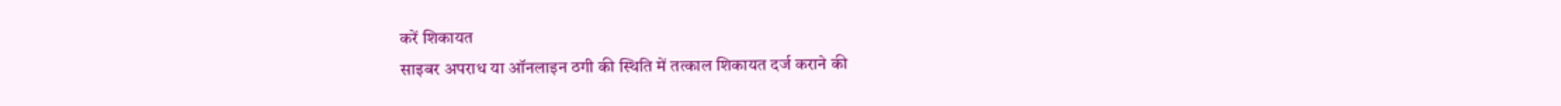करें शिकायत
साइबर अपराध या ऑनलाइन ठगी की स्थिति में तत्काल शिकायत दर्ज कराने की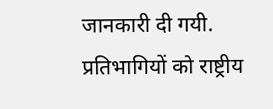जानकारी दी गयी. प्रतिभागियों को राष्ट्रीय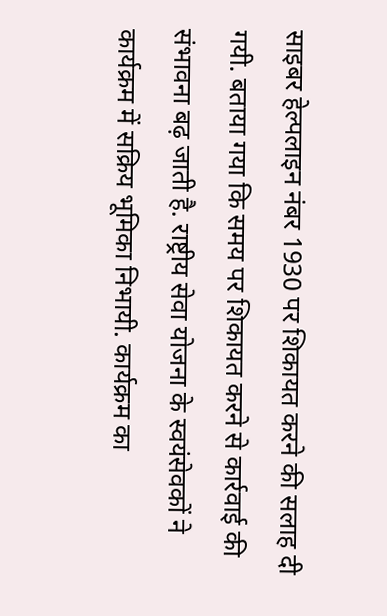साइबर हेल्पलाइन नंबर 1930 पर शिकायत करने की सलाह दी गयी. बताया गया कि समय पर शिकायत करने से कार्रवाई की संभावना बढ़ जाती है. राष्ट्रीय सेवा योजना के स्वयंसेवकों ने कार्यक्रम में सक्रिय भूमिका निभायी. कार्यक्रम का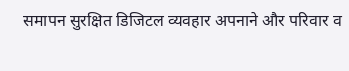समापन सुरक्षित डिजिटल व्यवहार अपनाने और परिवार व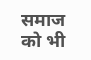समाज को भी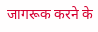जागरूक करने के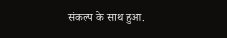संकल्प के साथ हुआ.